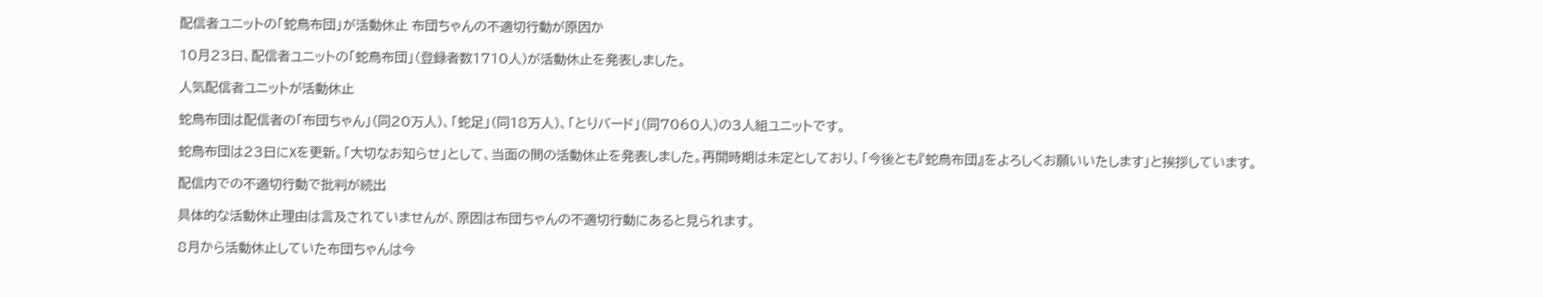配信者ユニットの「蛇鳥布団」が活動休止 布団ちゃんの不適切行動が原因か

10月23日、配信者ユニットの「蛇鳥布団」(登録者数1710人)が活動休止を発表しました。

人気配信者ユニットが活動休止

蛇鳥布団は配信者の「布団ちゃん」(同20万人)、「蛇足」(同18万人)、「とりバード」(同7060人)の3人組ユニットです。

蛇鳥布団は23日にXを更新。「大切なお知らせ」として、当面の間の活動休止を発表しました。再開時期は未定としており、「今後とも『蛇鳥布団』をよろしくお願いいたします」と挨拶しています。

配信内での不適切行動で批判が続出

具体的な活動休止理由は言及されていませんが、原因は布団ちゃんの不適切行動にあると見られます。

8月から活動休止していた布団ちゃんは今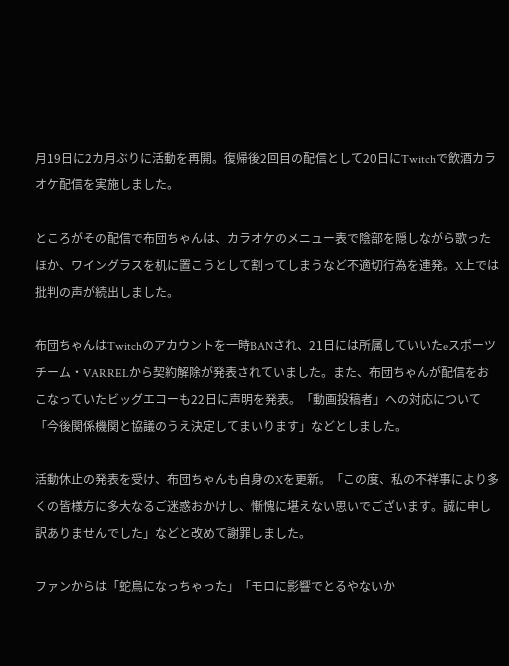月19日に2カ月ぶりに活動を再開。復帰後2回目の配信として20日にTwitchで飲酒カラオケ配信を実施しました。

ところがその配信で布団ちゃんは、カラオケのメニュー表で陰部を隠しながら歌ったほか、ワイングラスを机に置こうとして割ってしまうなど不適切行為を連発。X上では批判の声が続出しました。

布団ちゃんはTwitchのアカウントを一時BANされ、21日には所属していいたeスポーツチーム・VARRELから契約解除が発表されていました。また、布団ちゃんが配信をおこなっていたビッグエコーも22日に声明を発表。「動画投稿者」への対応について「今後関係機関と協議のうえ決定してまいります」などとしました。

活動休止の発表を受け、布団ちゃんも自身のXを更新。「この度、私の不祥事により多くの皆様方に多大なるご迷惑おかけし、慚愧に堪えない思いでございます。誠に申し訳ありませんでした」などと改めて謝罪しました。

ファンからは「蛇鳥になっちゃった」「モロに影響でとるやないか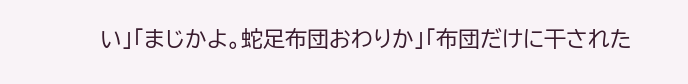い」「まじかよ。蛇足布団おわりか」「布団だけに干された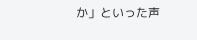か」といった声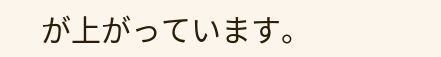が上がっています。